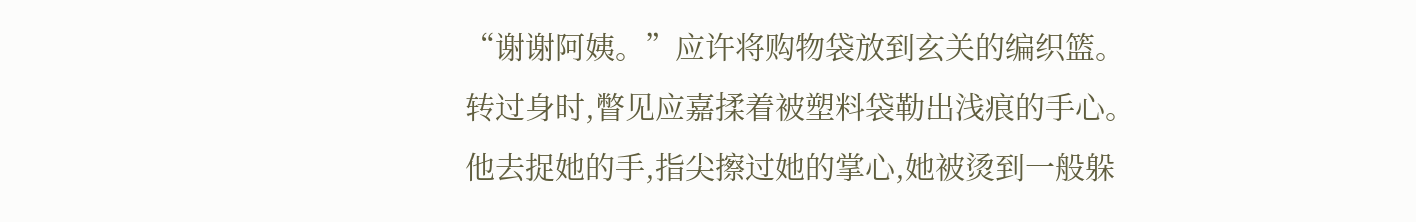“谢谢阿姨。”应许将购物袋放到玄关的编织篮。
转过身时,瞥见应嘉揉着被塑料袋勒出浅痕的手心。
他去捉她的手,指尖擦过她的掌心,她被烫到一般躲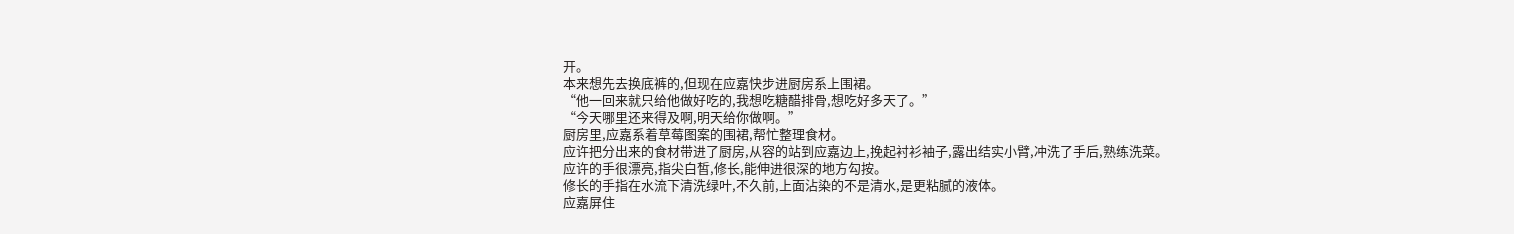开。
本来想先去换底裤的,但现在应嘉快步进厨房系上围裙。
“他一回来就只给他做好吃的,我想吃糖醋排骨,想吃好多天了。”
“今天哪里还来得及啊,明天给你做啊。”
厨房里,应嘉系着草莓图案的围裙,帮忙整理食材。
应许把分出来的食材带进了厨房,从容的站到应嘉边上,挽起衬衫袖子,露出结实小臂,冲洗了手后,熟练洗菜。
应许的手很漂亮,指尖白皙,修长,能伸进很深的地方勾按。
修长的手指在水流下清洗绿叶,不久前,上面沾染的不是清水,是更粘腻的液体。
应嘉屏住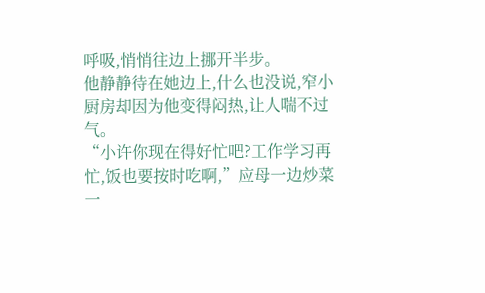呼吸,悄悄往边上挪开半步。
他静静待在她边上,什么也没说,窄小厨房却因为他变得闷热,让人喘不过气。
“小许你现在得好忙吧?工作学习再忙,饭也要按时吃啊,”应母一边炒菜一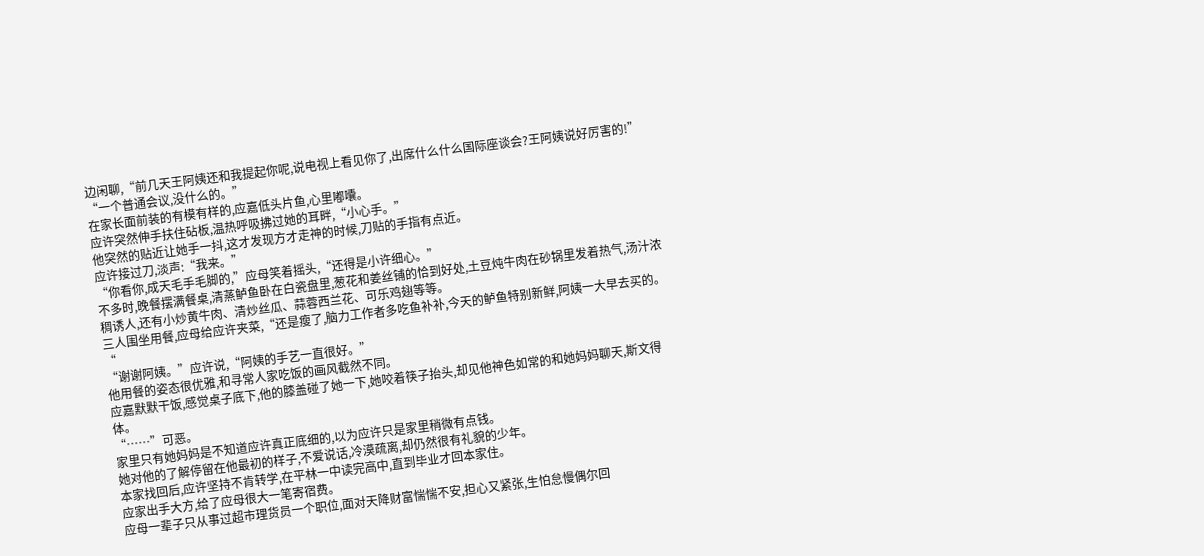边闲聊,“前几天王阿姨还和我提起你呢,说电视上看见你了,出席什么什么国际座谈会?王阿姨说好厉害的!”
“一个普通会议,没什么的。”
在家长面前装的有模有样的,应嘉低头片鱼,心里嘟囔。
应许突然伸手扶住砧板,温热呼吸拂过她的耳畔,“小心手。”
他突然的贴近让她手一抖,这才发现方才走神的时候,刀贴的手指有点近。
应许接过刀,淡声:“我来。”
“你看你,成天毛手毛脚的,”应母笑着摇头,“还得是小许细心。”
不多时,晚餐摆满餐桌,清蒸鲈鱼卧在白瓷盘里,葱花和姜丝铺的恰到好处,土豆炖牛肉在砂锅里发着热气,汤汁浓稠诱人,还有小炒黄牛肉、清炒丝瓜、蒜蓉西兰花、可乐鸡翅等等。
三人围坐用餐,应母给应许夹菜,“还是瘦了,脑力工作者多吃鱼补补,今天的鲈鱼特别新鲜,阿姨一大早去买的。“
“谢谢阿姨。”应许说,“阿姨的手艺一直很好。”
他用餐的姿态很优雅,和寻常人家吃饭的画风截然不同。
应嘉默默干饭,感觉桌子底下,他的膝盖碰了她一下,她咬着筷子抬头,却见他神色如常的和她妈妈聊天,斯文得体。
“……”可恶。
家里只有她妈妈是不知道应许真正底细的,以为应许只是家里稍微有点钱。
她对他的了解停留在他最初的样子,不爱说话,冷漠疏离,却仍然很有礼貌的少年。
本家找回后,应许坚持不肯转学,在平林一中读完高中,直到毕业才回本家住。
应家出手大方,给了应母很大一笔寄宿费。
应母一辈子只从事过超市理货员一个职位,面对天降财富惴惴不安,担心又紧张,生怕怠慢偶尔回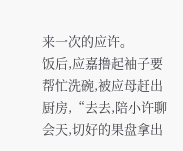来一次的应许。
饭后,应嘉撸起袖子要帮忙洗碗,被应母赶出厨房,“去去,陪小许聊会天,切好的果盘拿出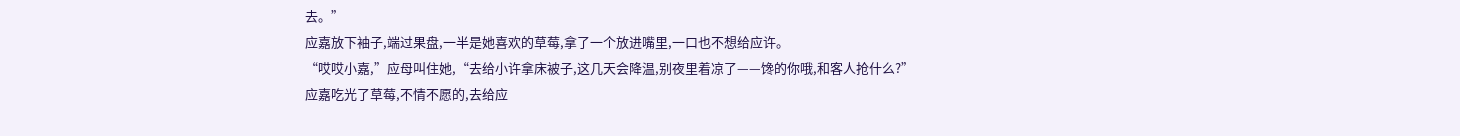去。”
应嘉放下袖子,端过果盘,一半是她喜欢的草莓,拿了一个放进嘴里,一口也不想给应许。
“哎哎小嘉,”应母叫住她,“去给小许拿床被子,这几天会降温,别夜里着凉了——馋的你哦,和客人抢什么?”
应嘉吃光了草莓,不情不愿的,去给应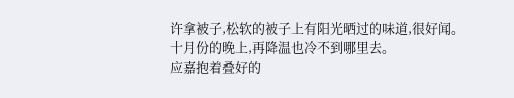许拿被子,松软的被子上有阳光晒过的味道,很好闻。
十月份的晚上,再降温也冷不到哪里去。
应嘉抱着叠好的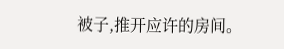被子,推开应许的房间。